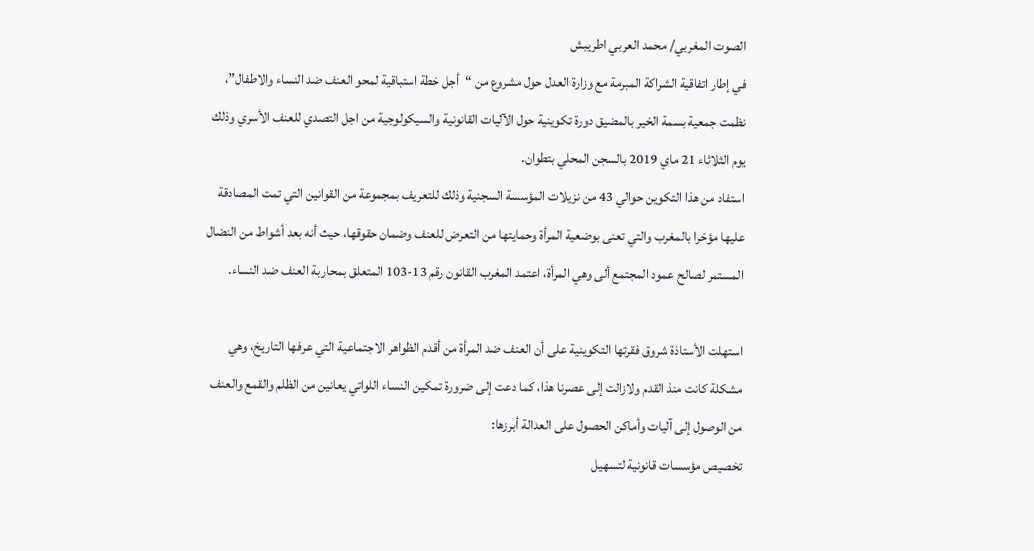الصوت المغربي/ محمد العربي اطريبش
في إطار اتفاقية الشراكة المبرمة مع وزارة العدل حول مشروع من “أجل خطة استباقية لمحو العنف ضد النساء والاطفال”، نظمت جمعية بسمة الخير بالمضيق دورة تكوينية حول الآليات القانونية والسيكولوجية من اجل التصدي للعنف الأسري وذلك يوم الثلاثاء 21 ماي 2019 بالسجن المحلي بتطوان.
استفاد من هذا التكوين حوالي 43 من نزيلات المؤسسة السجنية وذلك للتعريف بمجموعة من القوانين التي تمت المصادقة عليها مؤخرا بالمغرب والتي تعنى بوضعية المرأة وحمايتها من التعرض للعنف وضمان حقوقها، حيث أنه بعد أشواط من النضال المستمر لصالح عمود المجتمع ألى وهي المرأة، اعتمد المغرب القانون رقم 13-103 المتعلق بمحاربة العنف ضد النساء.

استهلت الأستاذة شروق فقرتها التكوينية على أن العنف ضد المرأة من أقدم الظواهر الاجتماعية التي عرفها التاريخ، وهي مشكلة كانت منذ القدم ولازالت إلى عصرنا هذا، كما دعت إلى ضرورة تمكين النساء اللواتي يعانين من الظلم والقمع والعنف من الوصول إلى آليات وأماكن الحصول على العدالة أبرزها:
تخصيص مؤسسات قانونية لتسهيل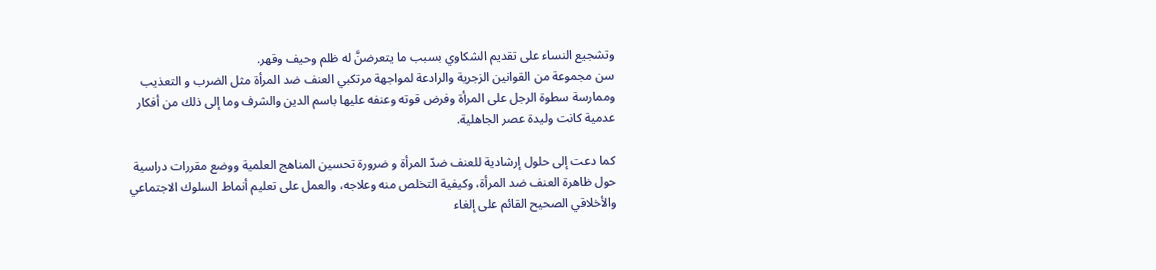وتشجيع النساء على تقديم الشكاوي بسبب ما يتعرضنَّ له ظلم وحيف وقهر.
سن مجموعة من القوانين الزجرية والرادعة لمواجهة مرتكبي العنف ضد المرأة مثل الضرب و التعذيب وممارسة سطوة الرجل على المرأة وفرض قوته وعنفه عليها باسم الدين والشرف وما إلى ذلك من أفكار عدمية كانت وليدة عصر الجاهلية.

كما دعت إلى حلول إرشادية للعنف ضدّ المرأة و ضرورة تحسين المناهج العلمية ووضع مقررات دراسية حول ظاهرة العنف ضد المرأة، وكيفية التخلص منه وعلاجه، والعمل على تعليم أنماط السلوك الاجتماعي والأخلاقي الصحيح القائم على إلغاء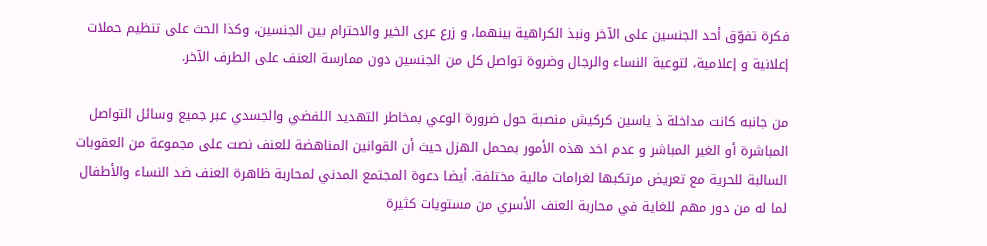فكرة تفوّق أحد الجنسين على الآخر ونبذ الكراهية بينهما، و زرع عرى الخير والاحترام بين الجنسين، وكذا الحث على تنظيم حملات إعلانية و إعلامية، لتوعية النساء والرجال وضروة تواصل كل من الجنسين دون ممارسة العنف على الطرف الآخر.

من جانبه كانت مداخلة ذ ياسين كركيش منصبة حول ضرورة الوعي بمخاطر التهديد اللفضي والجسدي عبر جميع وسائل التواصل المباشرة أو الغير المباشر و عدم اخد هذه الأمور بمحمل الهزل حيث أن القوانين المناهضة للعنف نصت على مجموعة من العقوبات السالبة للحرية مع تعريض مرتكبها لغرامات مالية مختلفة. أيضا دعوة المجتمع المدني لمحاربة ظاهرة العنف ضد النساء والأطفال لما له من دور مهم للغاية في محاربة العنف الأسري من مستويات كثيرة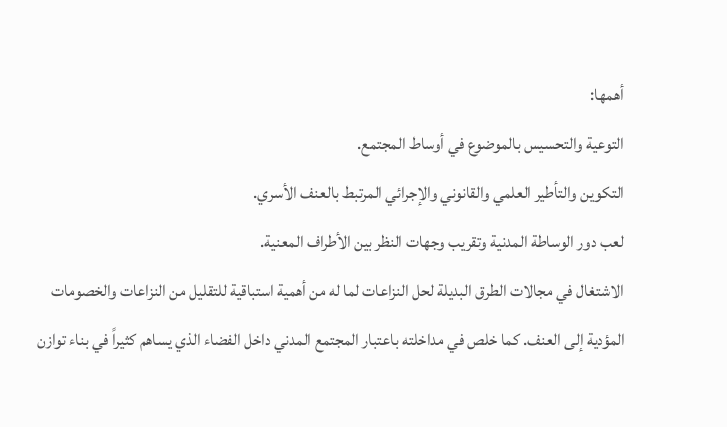أهمها:
التوعية والتحسيس بالموضوع في أوساط المجتمع.
التكوين والتأطير العلمي والقانوني والإجرائي المرتبط بالعنف الأسري.
لعب دور الوساطة المدنية وتقريب وجهات النظر بين الأطراف المعنية.
الاشتغال في مجالات الطرق البديلة لحل النزاعات لما له من أهمية استباقية للتقليل من النزاعات والخصومات المؤدية إلى العنف. كما خلص في مداخلته باعتبار المجتمع المدني داخل الفضاء الذي يساهم كثيراً في بناء توازن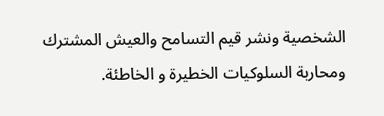الشخصية ونشر قيم التسامح والعيش المشترك ومحاربة السلوكيات الخطيرة و الخاطئة.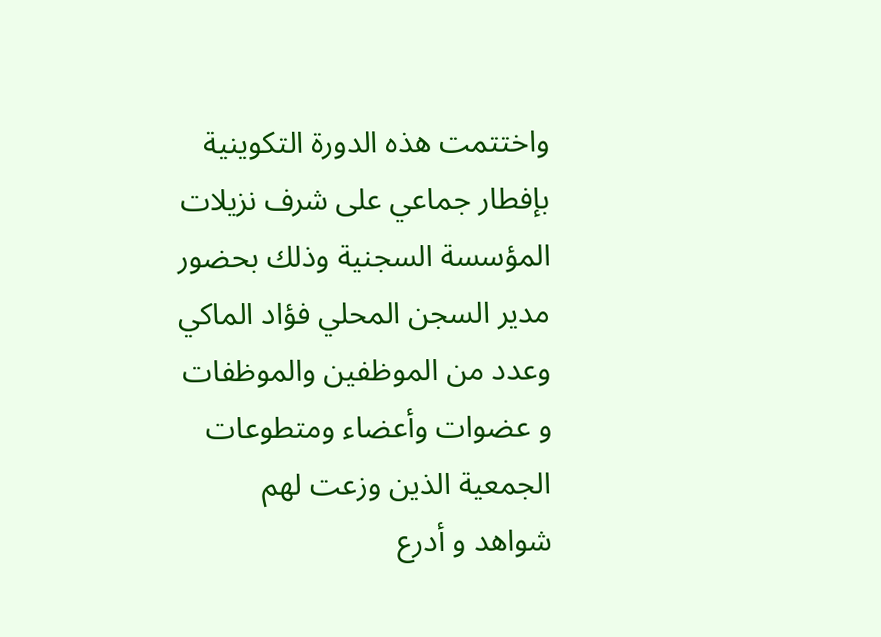واختتمت هذه الدورة التكوينية بإفطار جماعي على شرف نزيلات المؤسسة السجنية وذلك بحضور مدير السجن المحلي فؤاد الماكي وعدد من الموظفين والموظفات و عضوات وأعضاء ومتطوعات الجمعية الذين وزعت لهم شواهد و أدرع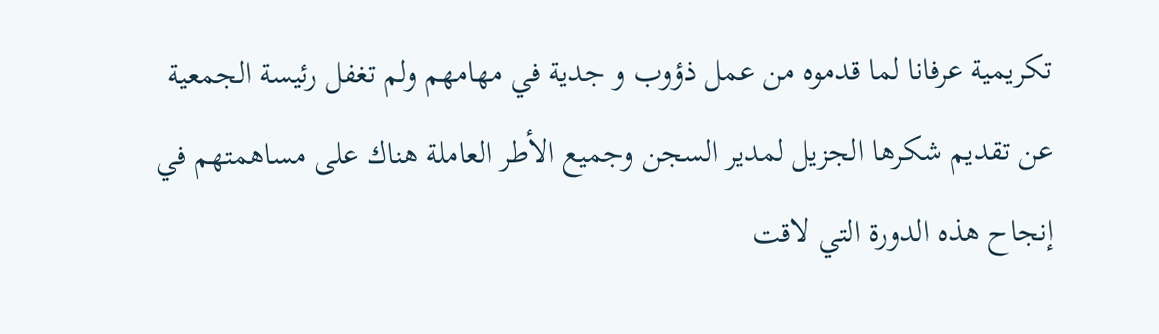تكريمية عرفانا لما قدموه من عمل ذؤوب و جدية في مهامهم ولم تغفل رئيسة الجمعية عن تقديم شكرها الجزيل لمدير السجن وجميع الأطر العاملة هناك على مساهمتهم في إنجاح هذه الدورة التي لاقت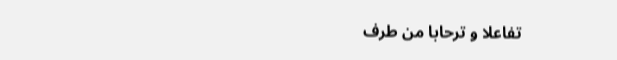تفاعلا و ترحابا من طرف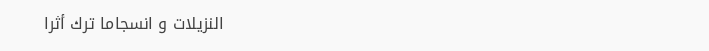النزيلات و انسجاما ترك أثرا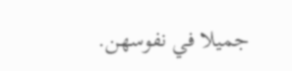جميلا في نفوسهن.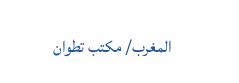المغرب/ مكتب تطوان